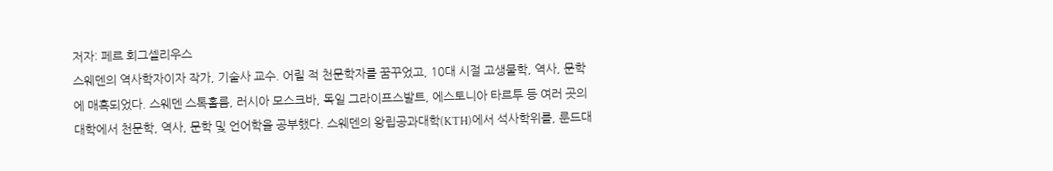저자: 페르 회그셀리우스
스웨덴의 역사학자이자 작가, 기술사 교수. 어릴 적 천문학자를 꿈꾸었고, 10대 시절 고생물학, 역사, 문학에 매혹되었다. 스웨덴 스톡홀름, 러시아 모스크바, 독일 그라이프스발트, 에스토니아 타르투 등 여러 곳의 대학에서 천문학, 역사, 문학 및 언어학을 공부했다. 스웨덴의 왕립공과대학(KTH)에서 석사학위를, 룬드대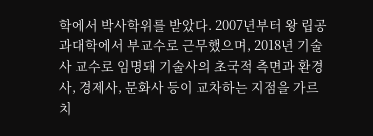학에서 박사학위를 받았다. 2007년부터 왕 립공과대학에서 부교수로 근무했으며, 2018년 기술사 교수로 임명돼 기술사의 초국적 측면과 환경사, 경제사, 문화사 등이 교차하는 지점을 가르치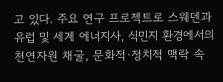고 있다. 주요 연구 프로젝트로 스웨덴과 유럽 및 세계 에너지사, 식민지 환경에서의 천연자원 채굴, 문화적·정치적 맥락 속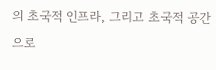의 초국적 인프라, 그리고 초국적 공간으로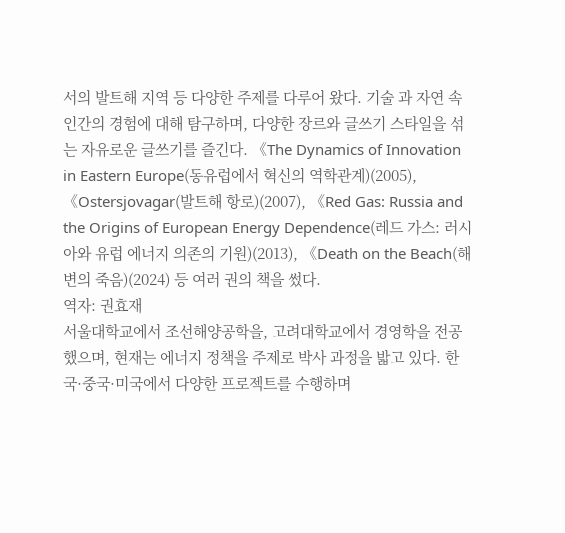서의 발트해 지역 등 다양한 주제를 다루어 왔다. 기술 과 자연 속 인간의 경험에 대해 탐구하며, 다양한 장르와 글쓰기 스타일을 섞는 자유로운 글쓰기를 즐긴다. 《The Dynamics of Innovation in Eastern Europe(동유럽에서 혁신의 역학관계)(2005), 《Ostersjovagar(발트해 항로)(2007), 《Red Gas: Russia and the Origins of European Energy Dependence(레드 가스: 러시아와 유럽 에너지 의존의 기원)(2013), 《Death on the Beach(해 변의 죽음)(2024) 등 여러 권의 책을 썼다.
역자: 권효재
서울대학교에서 조선해양공학을, 고려대학교에서 경영학을 전공했으며, 현재는 에너지 정책을 주제로 박사 과정을 밟고 있다. 한국·중국·미국에서 다양한 프로젝트를 수행하며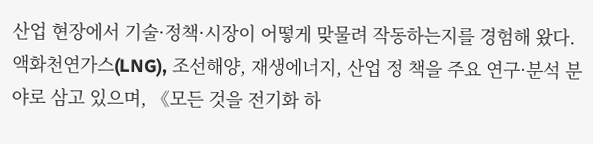산업 현장에서 기술·정책·시장이 어떻게 맞물려 작동하는지를 경험해 왔다. 액화천연가스(LNG), 조선해양, 재생에너지, 산업 정 책을 주요 연구·분석 분야로 삼고 있으며, 《모든 것을 전기화 하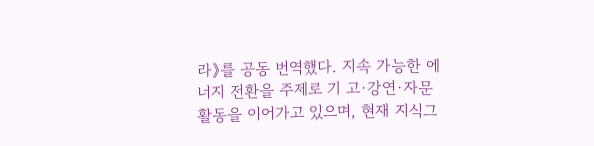라》를 공동 번역했다. 지속 가능한 에너지 전환을 주제로 기 고·강연·자문 활동을 이어가고 있으며, 현재 지식그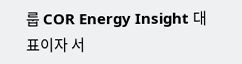룹 COR Energy Insight 대표이자 서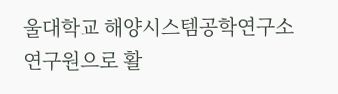울대학교 해양시스템공학연구소 연구원으로 활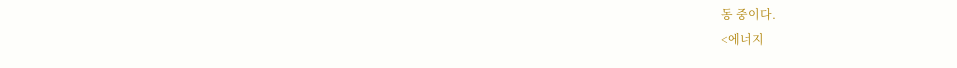동 중이다.
<에너지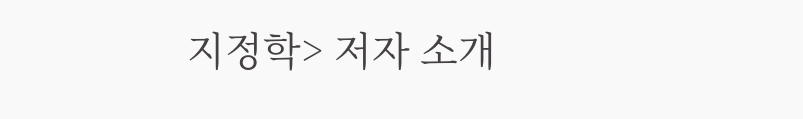지정학> 저자 소개